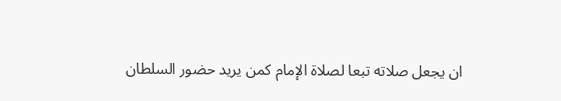ان يجعل صلاته تبعا لصلاة الإمام كمن يريد حضور السلطان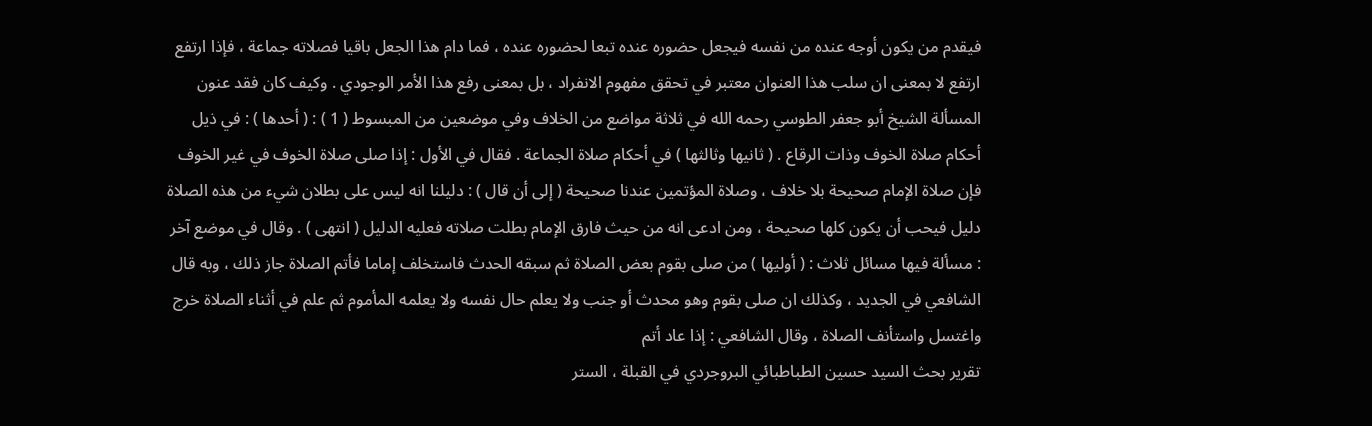فيقدم من يكون أوجه عنده من نفسه فيجعل حضوره عنده تبعا لحضوره عنده ، فما دام هذا الجعل باقيا فصلاته جماعة ، فإذا ارتفع ارتفع لا بمعنى ان سلب هذا العنوان معتبر في تحقق مفهوم الانفراد ، بل بمعنى رفع هذا الأمر الوجودي . وكيف كان فقد عنون المسألة الشيخ أبو جعفر الطوسي رحمه الله في ثلاثة مواضع من الخلاف وفي موضعين من المبسوط ( 1 ) : ( أحدها ) : في ذيل أحكام صلاة الخوف وذات الرقاع . ( ثانيها وثالثها ) في أحكام صلاة الجماعة . فقال في الأول : إذا صلى صلاة الخوف في غير الخوف فإن صلاة الإمام صحيحة بلا خلاف ، وصلاة المؤتمين عندنا صحيحة ( إلى أن قال ) : دليلنا انه ليس على بطلان شيء من هذه الصلاة دليل فيحب أن يكون كلها صحيحة ، ومن ادعى انه من حيث فارق الإمام بطلت صلاته فعليه الدليل ( انتهى ) . وقال في موضع آخر : مسألة فيها مسائل ثلاث : ( أوليها ) من صلى بقوم بعض الصلاة ثم سبقه الحدث فاستخلف إماما فأتم الصلاة جاز ذلك ، وبه قال الشافعي في الجديد ، وكذلك ان صلى بقوم وهو محدث أو جنب ولا يعلم حال نفسه ولا يعلمه المأموم ثم علم في أثناء الصلاة خرج واغتسل واستأنف الصلاة ، وقال الشافعي : إذا عاد أتم
تقرير بحث السيد حسين الطباطبائي البروجردي في القبلة ، الستر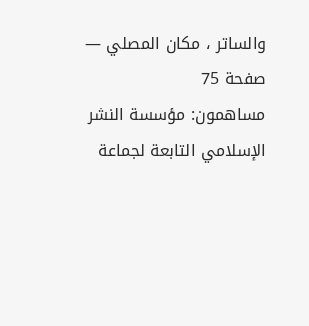والساتر ، مكان المصلي — صفحة 75
مساهمون: مؤسسة النشر الإسلامي التابعة لجماعة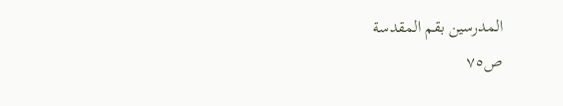المدرسين بقم المقدسة
ص٧٥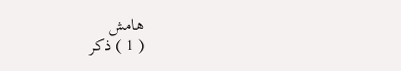هامش
( 1 ) ذكر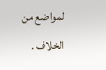لمواضع من الخلاف .